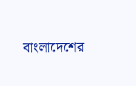বাংলাদেশের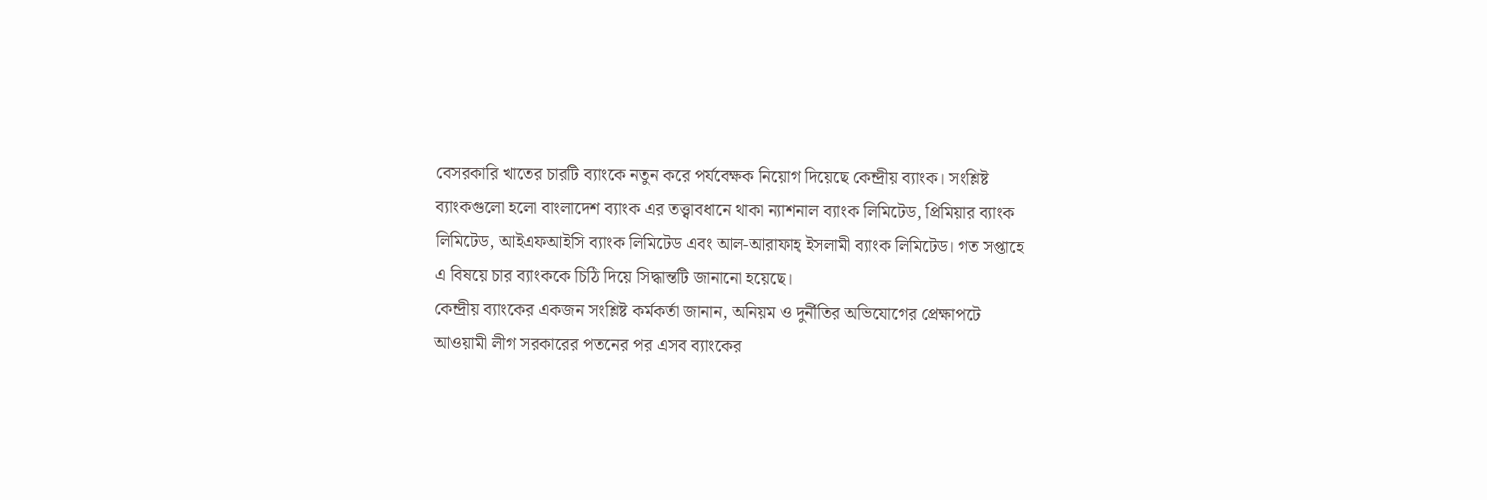বেসরকারি খাতের চারটি ব্যাংকে নতুন করে পর্যবেক্ষক নিয়োগ দিয়েছে কেন্দ্রীয় ব্যাংক। সংশ্লিষ্ট ব্যাংকগুলো হলো বাংলাদেশ ব্যাংক এর তত্ত্বাবধানে থাকা ন্যাশনাল ব্যাংক লিমিটেড, প্রিমিয়ার ব্যাংক লিমিটেড, আইএফআইসি ব্যাংক লিমিটেড এবং আল-আরাফাহ্ ইসলামী ব্যাংক লিমিটেড। গত সপ্তাহে এ বিষয়ে চার ব্যাংককে চিঠি দিয়ে সিদ্ধান্তটি জানানো হয়েছে।
কেন্দ্রীয় ব্যাংকের একজন সংশ্লিষ্ট কর্মকর্তা জানান, অনিয়ম ও দুর্নীতির অভিযোগের প্রেক্ষাপটে আওয়ামী লীগ সরকারের পতনের পর এসব ব্যাংকের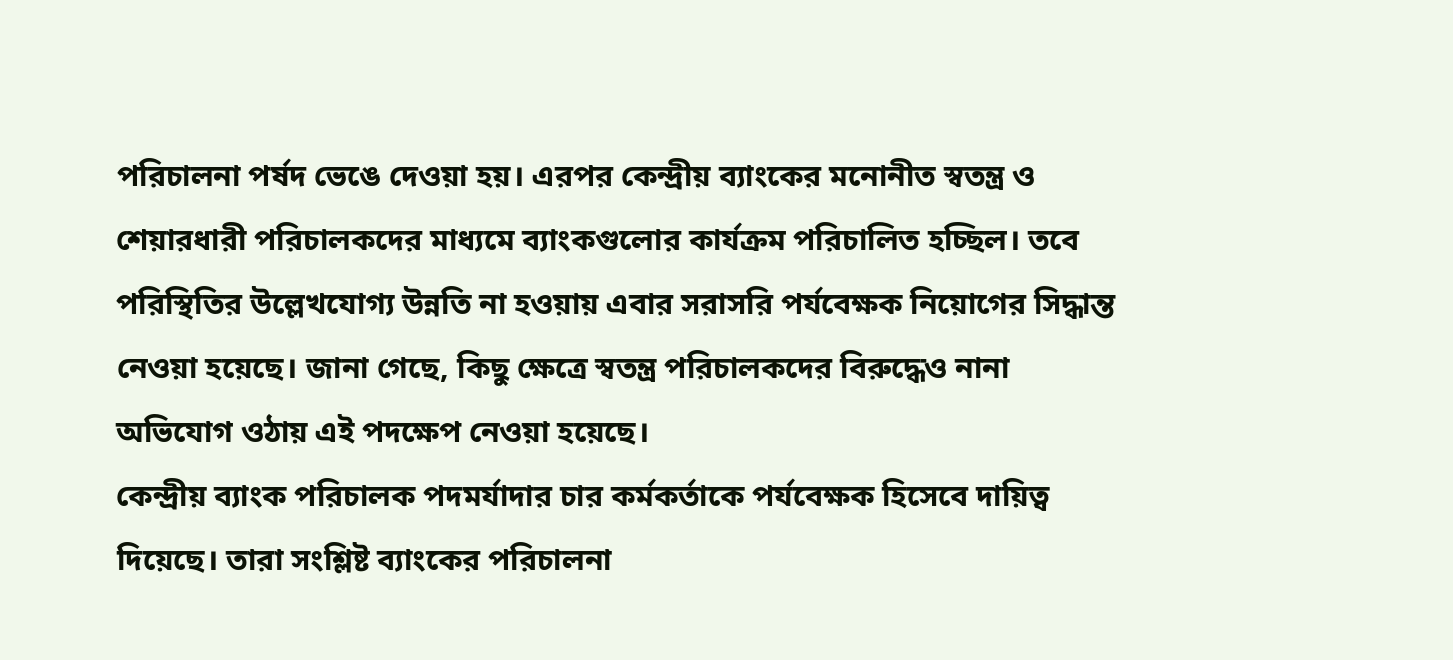পরিচালনা পর্ষদ ভেঙে দেওয়া হয়। এরপর কেন্দ্রীয় ব্যাংকের মনোনীত স্বতন্ত্র ও শেয়ারধারী পরিচালকদের মাধ্যমে ব্যাংকগুলোর কার্যক্রম পরিচালিত হচ্ছিল। তবে পরিস্থিতির উল্লেখযোগ্য উন্নতি না হওয়ায় এবার সরাসরি পর্যবেক্ষক নিয়োগের সিদ্ধান্ত নেওয়া হয়েছে। জানা গেছে, কিছু ক্ষেত্রে স্বতন্ত্র পরিচালকদের বিরুদ্ধেও নানা অভিযোগ ওঠায় এই পদক্ষেপ নেওয়া হয়েছে।
কেন্দ্রীয় ব্যাংক পরিচালক পদমর্যাদার চার কর্মকর্তাকে পর্যবেক্ষক হিসেবে দায়িত্ব দিয়েছে। তারা সংশ্লিষ্ট ব্যাংকের পরিচালনা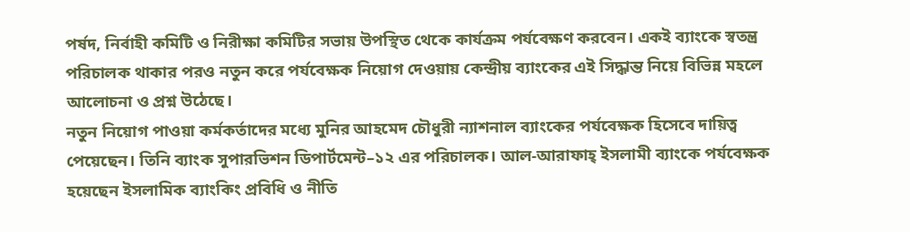পর্ষদ, নির্বাহী কমিটি ও নিরীক্ষা কমিটির সভায় উপস্থিত থেকে কার্যক্রম পর্যবেক্ষণ করবেন। একই ব্যাংকে স্বতন্ত্র পরিচালক থাকার পরও নতুন করে পর্যবেক্ষক নিয়োগ দেওয়ায় কেন্দ্রীয় ব্যাংকের এই সিদ্ধান্ত নিয়ে বিভিন্ন মহলে আলোচনা ও প্রশ্ন উঠেছে।
নতুন নিয়োগ পাওয়া কর্মকর্তাদের মধ্যে মুনির আহমেদ চৌধুরী ন্যাশনাল ব্যাংকের পর্যবেক্ষক হিসেবে দায়িত্ব পেয়েছেন। তিনি ব্যাংক সুপারভিশন ডিপার্টমেন্ট–১২ এর পরিচালক। আল-আরাফাহ্ ইসলামী ব্যাংকে পর্যবেক্ষক হয়েছেন ইসলামিক ব্যাংকিং প্রবিধি ও নীতি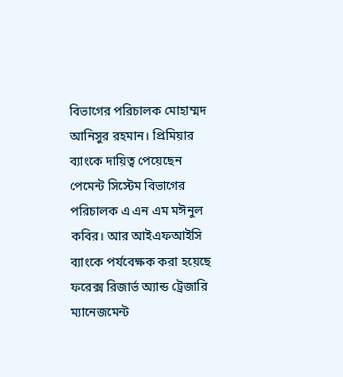বিভাগের পরিচালক মোহাম্মদ আনিসুর রহমান। প্রিমিয়ার ব্যাংকে দায়িত্ব পেয়েছেন পেমেন্ট সিস্টেম বিভাগের পরিচালক এ এন এম মঈনুল কবির। আর আইএফআইসি ব্যাংকে পর্যবেক্ষক করা হয়েছে ফরেক্স রিজার্ভ অ্যান্ড ট্রেজারি ম্যানেজমেন্ট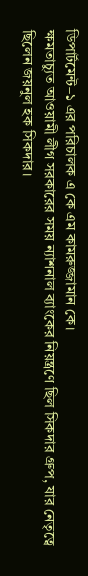ডিপার্টমেন্ট–১ এর পরিচালক এ কে এম কামরুজ্জামান কে।
ক্ষমতাচ্যুত আওয়ামী লীগ সরকারের সময় ন্যাশনাল ব্যাংকের নিয়ন্ত্রণে ছিল সিকদার গ্রুপ, যার নেতৃত্বে ছিলেন জয়নুল হক সিকদার।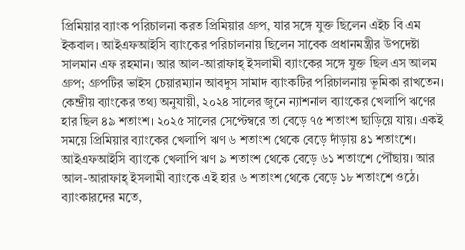প্রিমিয়ার ব্যাংক পরিচালনা করত প্রিমিয়ার গ্রুপ, যার সঙ্গে যুক্ত ছিলেন এইচ বি এম ইকবাল। আইএফআইসি ব্যাংকের পরিচালনায় ছিলেন সাবেক প্রধানমন্ত্রীর উপদেষ্টা সালমান এফ রহমান। আর আল-আরাফাহ্ ইসলামী ব্যাংকের সঙ্গে যুক্ত ছিল এস আলম গ্রুপ; গ্রুপটির ভাইস চেয়ারম্যান আবদুস সামাদ ব্যাংকটির পরিচালনায় ভূমিকা রাখতেন।
কেন্দ্রীয় ব্যাংকের তথ্য অনুযায়ী, ২০২৪ সালের জুনে ন্যাশনাল ব্যাংকের খেলাপি ঋণের হার ছিল ৪৯ শতাংশ। ২০২৫ সালের সেপ্টেম্বরে তা বেড়ে ৭৫ শতাংশ ছাড়িয়ে যায়। একই সময়ে প্রিমিয়ার ব্যাংকের খেলাপি ঋণ ৬ শতাংশ থেকে বেড়ে দাঁড়ায় ৪১ শতাংশে। আইএফআইসি ব্যাংকে খেলাপি ঋণ ৯ শতাংশ থেকে বেড়ে ৬১ শতাংশে পৌঁছায়। আর আল-আরাফাহ্ ইসলামী ব্যাংকে এই হার ৬ শতাংশ থেকে বেড়ে ১৮ শতাংশে ওঠে।
ব্যাংকারদের মতে,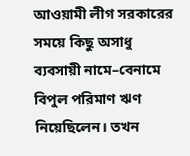আওয়ামী লীগ সরকারের সময়ে কিছু অসাধু ব্যবসায়ী নামে–বেনামে বিপুল পরিমাণ ঋণ নিয়েছিলেন। তখন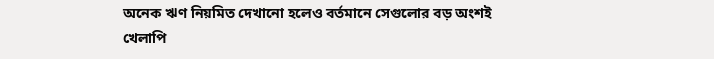অনেক ঋণ নিয়মিত দেখানো হলেও বর্তমানে সেগুলোর বড় অংশই খেলাপি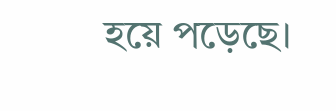হয়ে পড়েছে।